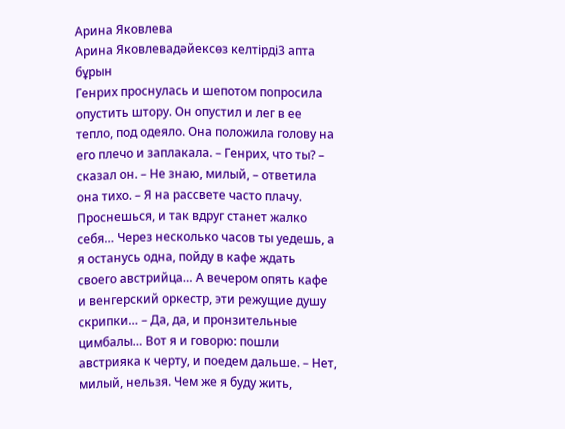Арина Яковлева
Арина Яковлевадәйексөз келтірді3 апта бұрын
Генрих проснулась и шепотом попросила опустить штору. Он опустил и лег в ее тепло, под одеяло. Она положила голову на его плечо и заплакала. – Генрих, что ты? – сказал он. – Не знаю, милый, – ответила она тихо. – Я на рассвете часто плачу. Проснешься, и так вдруг станет жалко себя… Через несколько часов ты уедешь, а я останусь одна, пойду в кафе ждать своего австрийца… А вечером опять кафе и венгерский оркестр, эти режущие душу скрипки… – Да, да, и пронзительные цимбалы… Вот я и говорю: пошли австрияка к черту, и поедем дальше. – Нет, милый, нельзя. Чем же я буду жить,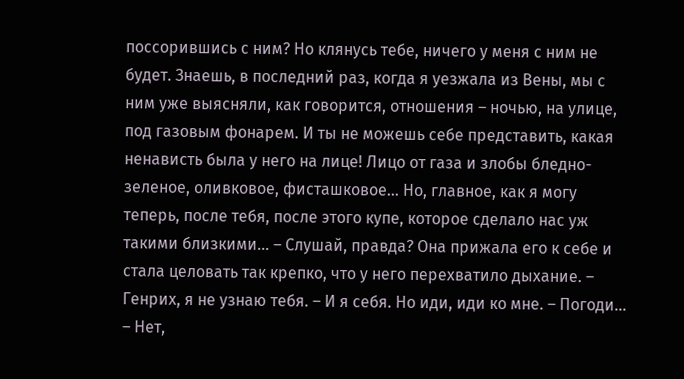поссорившись с ним? Но клянусь тебе, ничего у меня с ним не будет. Знаешь, в последний раз, когда я уезжала из Вены, мы с ним уже выясняли, как говорится, отношения – ночью, на улице, под газовым фонарем. И ты не можешь себе представить, какая ненависть была у него на лице! Лицо от газа и злобы бледно-зеленое, оливковое, фисташковое… Но, главное, как я могу теперь, после тебя, после этого купе, которое сделало нас уж такими близкими… – Слушай, правда? Она прижала его к себе и стала целовать так крепко, что у него перехватило дыхание. – Генрих, я не узнаю тебя. – И я себя. Но иди, иди ко мне. – Погоди… – Нет,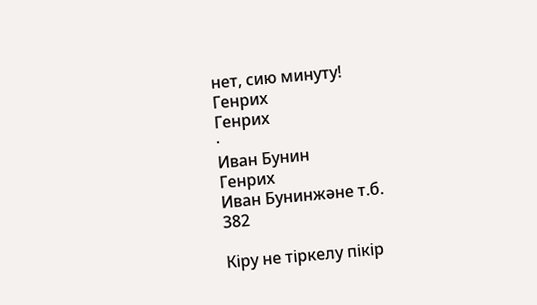нет, сию минуту!
Генрих
Генрих
·
Иван Бунин
Генрих
Иван Бунинжәне т.б.
382

Кіру не тіркелу пікір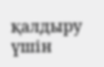қалдыру үшін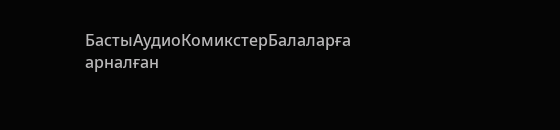БастыАудиоКомикстерБалаларға арналған